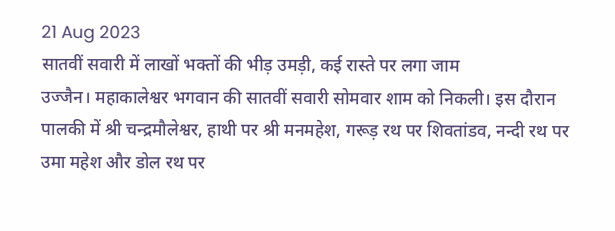21 Aug 2023
सातवीं सवारी में लाखों भक्तों की भीड़ उमड़ी, कई रास्ते पर लगा जाम
उज्जैन। महाकालेश्वर भगवान की सातवीं सवारी सोमवार शाम को निकली। इस दौरान पालकी में श्री चन्द्रमौलेश्वर, हाथी पर श्री मनमहेश, गरूड़ रथ पर शिवतांडव, नन्दी रथ पर उमा महेश और डोल रथ पर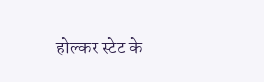होल्कर स्टेट के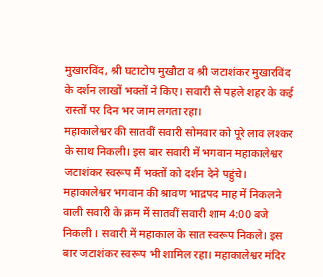मुखारविंद, श्री घटाटोप मुखौटा व श्री जटाशंकर मुखारविंद के दर्शन लाखों भक्तों ने किए। सवारी से पहले शहर के कई रास्तों पर दिन भर जाम लगता रहा।
महाकालेश्वर की सातवीं सवारी सोमवार को पूरे लाव लश्कर के साथ निकली। इस बार सवारी में भगवान महाकालेश्वर जटाशंकर स्वरूप मैं भक्तों को दर्शन देने पहुंचे। महाकालेश्वर भगवान की श्रावण भाद्रपद माह में निकलने वाली सवारी के क्रम में सातवीं सवारी शाम 4:00 बजे निकली । सवारी में महाकाल के सात स्वरूप निकले। इस बार जटाशंकर स्वरूप भी शामिल रहा। महाकालेश्वर मंदिर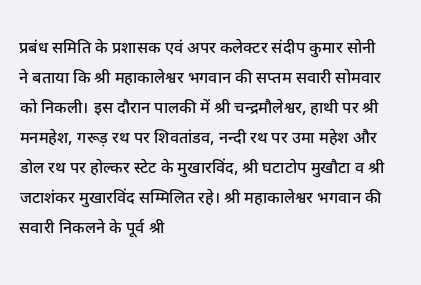प्रबंध समिति के प्रशासक एवं अपर कलेक्टर संदीप कुमार सोनी ने बताया कि श्री महाकालेश्वर भगवान की सप्तम सवारी सोमवार को निकली। इस दौरान पालकी में श्री चन्द्रमौलेश्वर, हाथी पर श्री मनमहेश, गरूड़ रथ पर शिवतांडव, नन्दी रथ पर उमा महेश और डोल रथ पर होल्कर स्टेट के मुखारविंद, श्री घटाटोप मुखौटा व श्री जटाशंकर मुखारविंद सम्मिलित रहे। श्री महाकालेश्वर भगवान की सवारी निकलने के पूर्व श्री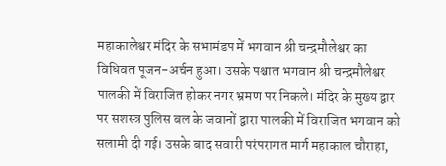महाकालेश्वर मंदिर के सभामंडप में भगवान श्री चन्द्रमौलेश्वर का विधिवत पूजन-अर्चन हुआ। उसके पश्चात भगवान श्री चन्द्रमौलेश्वर पालकी में विराजित होकर नगर भ्रमण पर निकले। मंदिर के मुख्य द्वार पर सशस्त्र पुलिस बल के जवानों द्वारा पालकी में विराजित भगवान को सलामी दी गई। उसके बाद सवारी परंपरागत मार्ग महाकाल चौराहा,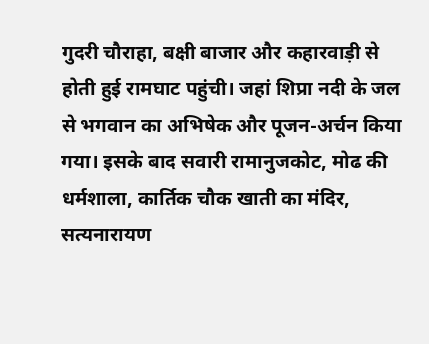गुदरी चौराहा, बक्षी बाजार और कहारवाड़ी से होती हुई रामघाट पहुंची। जहां शिप्रा नदी के जल से भगवान का अभिषेक और पूजन-अर्चन किया गया। इसके बाद सवारी रामानुजकोट, मोढ की धर्मशाला, कार्तिक चौक खाती का मंदिर, सत्यनारायण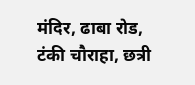मंदिर, ढाबा रोड, टंकी चौराहा, छत्री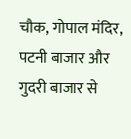चौक, गोपाल मंदिर, पटनी बाजार और गुदरी बाजार से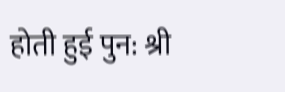होती हुई पुन: श्री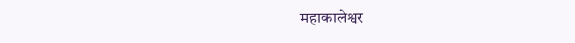महाकालेश्वर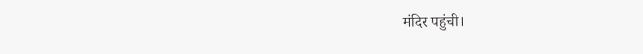मंदिर पहुंची।